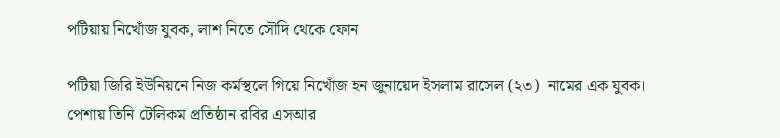পটিয়ায় নিখোঁজ যুবক, লাশ নিতে সৌদি থেকে ফোন

পটিয়া জিরি ইউনিয়নে নিজ কর্মস্থলে গিয়ে নিখোঁজ হন জুনায়েদ ইসলাম রাসেল (২৩)  নামের এক যুবক। পেশায় তিনি টেলিকম প্রতিষ্ঠান রবির এসআর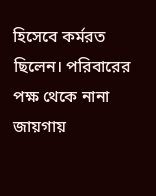হিসেবে কর্মরত ছিলেন। পরিবারের পক্ষ থেকে নানা জায়গায়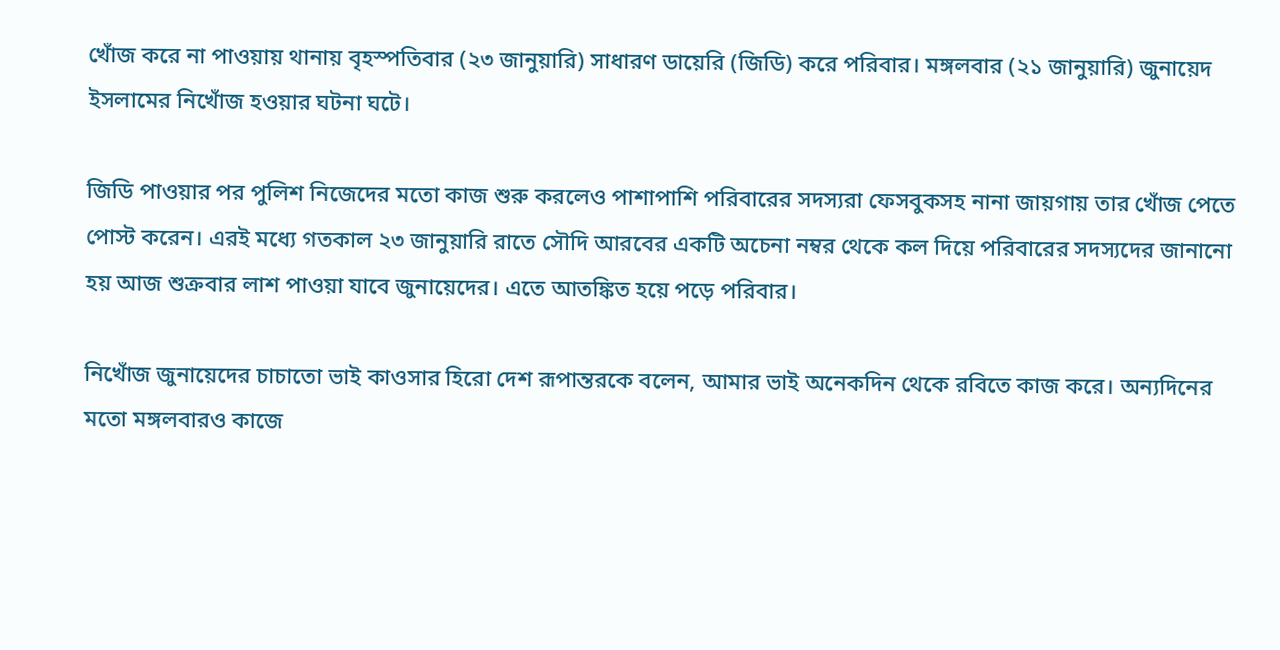খোঁজ করে না পাওয়ায় থানায় বৃহস্পতিবার (২৩ জানুয়ারি) সাধারণ ডায়েরি (জিডি) করে পরিবার। মঙ্গলবার (২১ জানুয়ারি) জুনায়েদ ইসলামের নিখোঁজ হওয়ার ঘটনা ঘটে।

জিডি পাওয়ার পর পুলিশ নিজেদের মতো কাজ শুরু করলেও পাশাপাশি পরিবারের সদস্যরা ফেসবুকসহ নানা জায়গায় তার খোঁজ পেতে পোস্ট করেন। এরই মধ্যে গতকাল ২৩ জানুয়ারি রাতে সৌদি আরবের একটি অচেনা নম্বর থেকে কল দিয়ে পরিবারের সদস্যদের জানানো হয় আজ শুক্রবার লাশ পাওয়া যাবে জুনায়েদের। এতে আতঙ্কিত হয়ে পড়ে পরিবার।

নিখোঁজ জুনায়েদের চাচাতো ভাই কাওসার হিরো দেশ রূপান্তরকে বলেন, আমার ভাই অনেকদিন থেকে রবিতে কাজ করে। অন্যদিনের মতো মঙ্গলবারও কাজে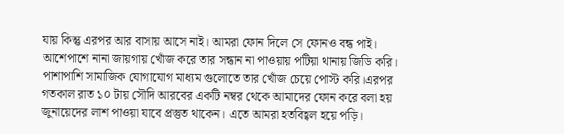যায় কিন্তু এরপর আর বাসায় আসে নাই। আমরা ফোন দিলে সে ফোনও বন্ধ পাই। আশেপাশে নানা জায়গায় খোঁজ করে তার সন্ধান না পাওয়ায় পটিয়া থানায় জিডি করি। পাশাপাশি সামাজিক যোগাযোগ মাধ্যম গুলোতে তার খোঁজ চেয়ে পোস্ট করি।এরপর গতকাল রাত ১০ টায় সৌদি আরবের একটি নম্বর থেকে আমাদের ফোন করে বলা হয় জুনায়েদের লাশ পাওয়া যাবে প্রস্তুত থাকেন। এতে আমরা হতবিহ্বল হয়ে পড়ি।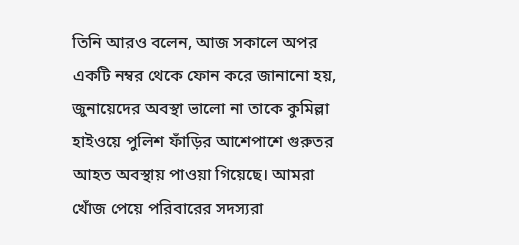তিনি আরও বলেন, আজ সকালে অপর একটি নম্বর থেকে ফোন করে জানানো হয়, জুনায়েদের অবস্থা ভালো না তাকে কুমিল্লা হাইওয়ে পুলিশ ফাঁড়ির আশেপাশে গুরুতর আহত অবস্থায় পাওয়া গিয়েছে। আমরা খোঁজ পেয়ে পরিবারের সদস্যরা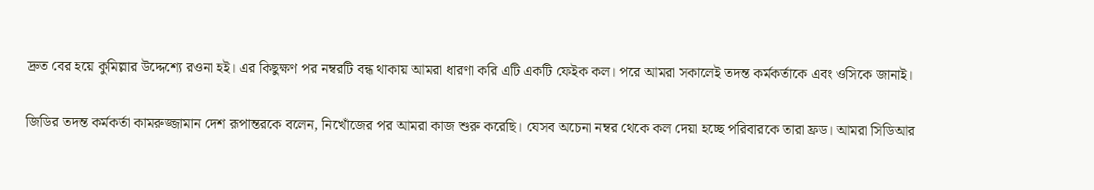দ্রুত বের হয়ে কুমিল্লার উদ্দেশ্যে রওনা হই। এর কিছুক্ষণ পর নম্বরটি বন্ধ থাকায় আমরা ধারণা করি এটি একটি ফেইক কল। পরে আমরা সকালেই তদন্ত কর্মকর্তাকে এবং ওসিকে জানাই।

জিডির তদন্ত কর্মকর্তা কামরুজ্জামান দেশ রূপান্তরকে বলেন, নিখোঁজের পর আমরা কাজ শুরু করেছি। যেসব অচেনা নম্বর থেকে কল দেয়া হচ্ছে পরিবারকে তারা ফ্রড। আমরা সিডিআর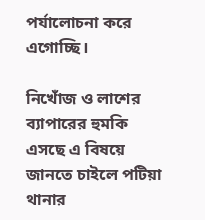পর্যালোচনা করে এগোচ্ছি।

নিখোঁজ ও লাশের ব্যাপারের হুমকি এসছে এ বিষয়ে জানতে চাইলে পটিয়া থানার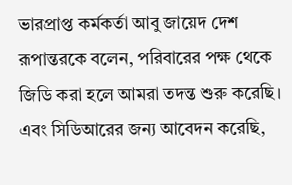ভারপ্রাপ্ত কর্মকর্তা আবু জায়েদ দেশ রূপান্তরকে বলেন, পরিবারের পক্ষ থেকে জিডি করা হলে আমরা তদন্ত শুরু করেছি। এবং সিডিআরের জন্য আবেদন করেছি,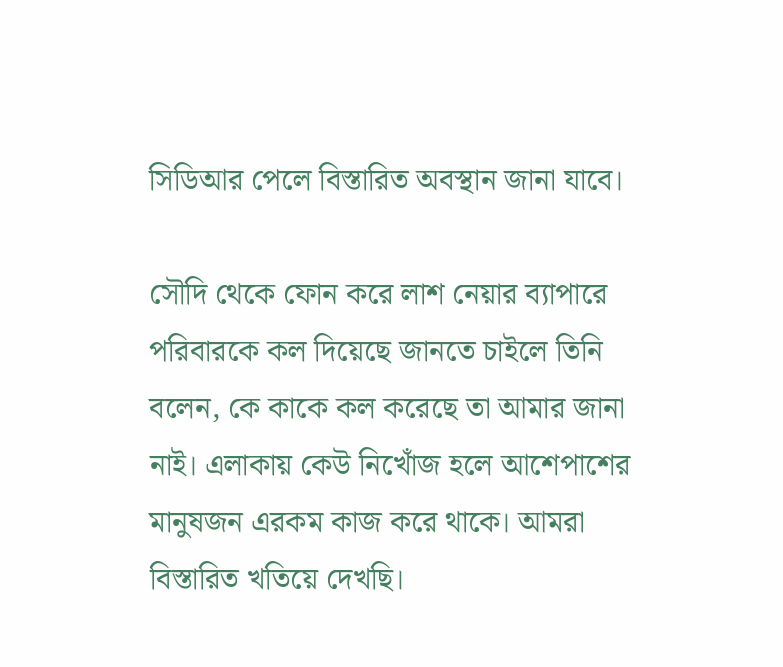সিডিআর পেলে বিস্তারিত অবস্থান জানা যাবে।

সৌদি থেকে ফোন করে লাশ নেয়ার ব্যাপারে পরিবারকে কল দিয়েছে জানতে চাইলে তিনি বলেন, কে কাকে কল করেছে তা আমার জানা নাই। এলাকায় কেউ নিখোঁজ হলে আশেপাশের মানুষজন এরকম কাজ করে থাকে। আমরা বিস্তারিত খতিয়ে দেখছি।